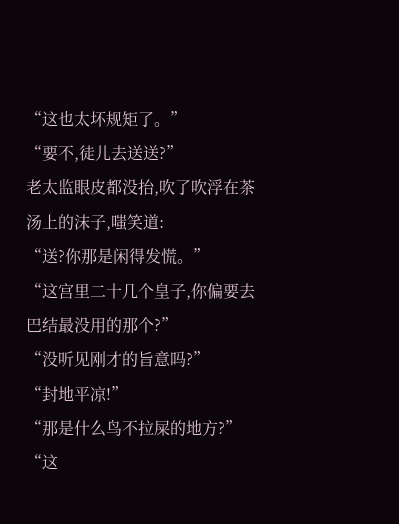“这也太坏规矩了。”
“要不,徒儿去送送?”
老太监眼皮都没抬,吹了吹浮在茶汤上的沫子,嗤笑道:
“送?你那是闲得发慌。”
“这宫里二十几个皇子,你偏要去巴结最没用的那个?”
“没听见刚才的旨意吗?”
“封地平凉!”
“那是什么鸟不拉屎的地方?”
“这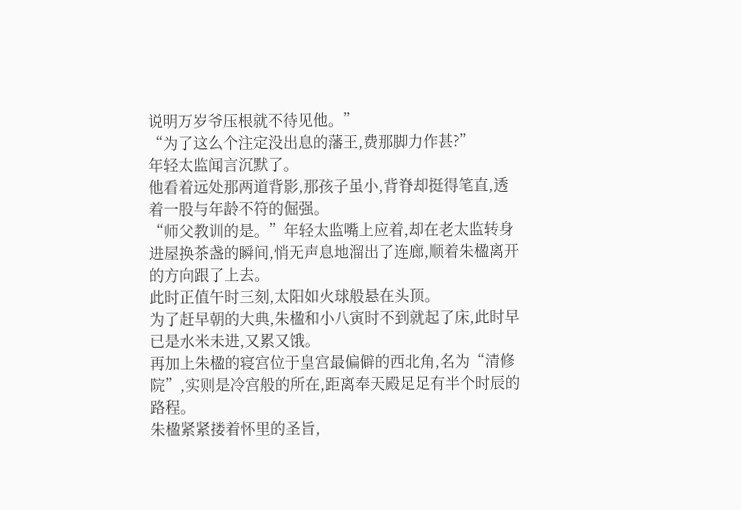说明万岁爷压根就不待见他。”
“为了这么个注定没出息的藩王,费那脚力作甚?”
年轻太监闻言沉默了。
他看着远处那两道背影,那孩子虽小,背脊却挺得笔直,透着一股与年龄不符的倔强。
“师父教训的是。”年轻太监嘴上应着,却在老太监转身进屋换茶盏的瞬间,悄无声息地溜出了连廊,顺着朱楹离开的方向跟了上去。
此时正值午时三刻,太阳如火球般悬在头顶。
为了赶早朝的大典,朱楹和小八寅时不到就起了床,此时早已是水米未进,又累又饿。
再加上朱楹的寝宫位于皇宫最偏僻的西北角,名为“清修院”,实则是冷宫般的所在,距离奉天殿足足有半个时辰的路程。
朱楹紧紧搂着怀里的圣旨,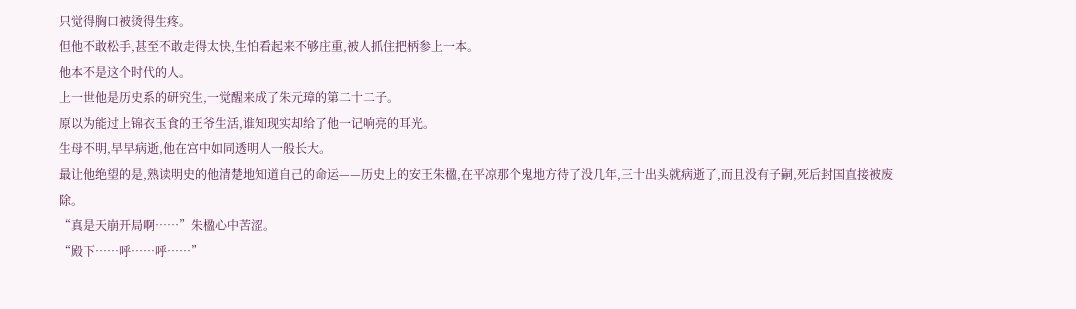只觉得胸口被烫得生疼。
但他不敢松手,甚至不敢走得太快,生怕看起来不够庄重,被人抓住把柄参上一本。
他本不是这个时代的人。
上一世他是历史系的研究生,一觉醒来成了朱元璋的第二十二子。
原以为能过上锦衣玉食的王爷生活,谁知现实却给了他一记响亮的耳光。
生母不明,早早病逝,他在宫中如同透明人一般长大。
最让他绝望的是,熟读明史的他清楚地知道自己的命运——历史上的安王朱楹,在平凉那个鬼地方待了没几年,三十出头就病逝了,而且没有子嗣,死后封国直接被废除。
“真是天崩开局啊……”朱楹心中苦涩。
“殿下……呼……呼……”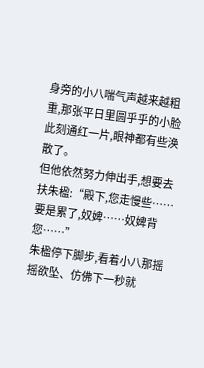身旁的小八喘气声越来越粗重,那张平日里圆乎乎的小脸此刻通红一片,眼神都有些涣散了。
但他依然努力伸出手,想要去扶朱楹:“殿下,您走慢些……要是累了,奴婢……奴婢背您……”
朱楹停下脚步,看着小八那摇摇欲坠、仿佛下一秒就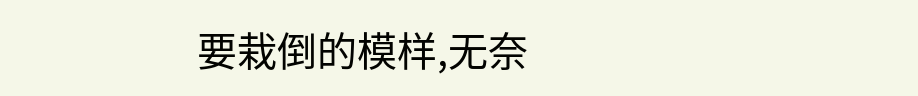要栽倒的模样,无奈